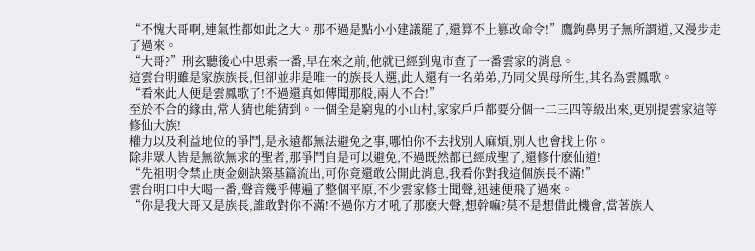“不愧大哥啊,連氣性都如此之大。那不過是點小小建議罷了,還算不上篡改命令!”鷹鉤鼻男子無所謂道,又漫步走了過來。
“大哥?”刑玄聽後心中思索一番,早在來之前,他就已經到鬼市查了一番雲家的消息。
這雲台明雖是家族族長,但卻並非是唯一的族長人選,此人還有一名弟弟,乃同父異母所生,其名為雲鳳歌。
“看來此人便是雲鳳歌了!不過還真如傳聞那般,兩人不合!”
至於不合的緣由,常人猜也能猜到。一個全是窮鬼的小山村,家家戶戶都要分個一二三四等級出來,更別提雲家這等修仙大族!
權力以及利益地位的爭鬥,是永遠都無法避免之事,哪怕你不去找別人麻煩,別人也會找上你。
除非眾人皆是無欲無求的聖者,那爭鬥自是可以避免,不過既然都已經成聖了,還修什麽仙道!
“先祖明令禁止庚金劍訣築基篇流出,可你竟還敢公開此消息,我看你對我這個族長不滿!”
雲台明口中大喝一番,聲音幾乎傳遍了整個平原,不少雲家修士聞聲,迅速便飛了過來。
“你是我大哥又是族長,誰敢對你不滿!不過你方才吼了那麽大聲,想幹嘛?莫不是想借此機會,當著族人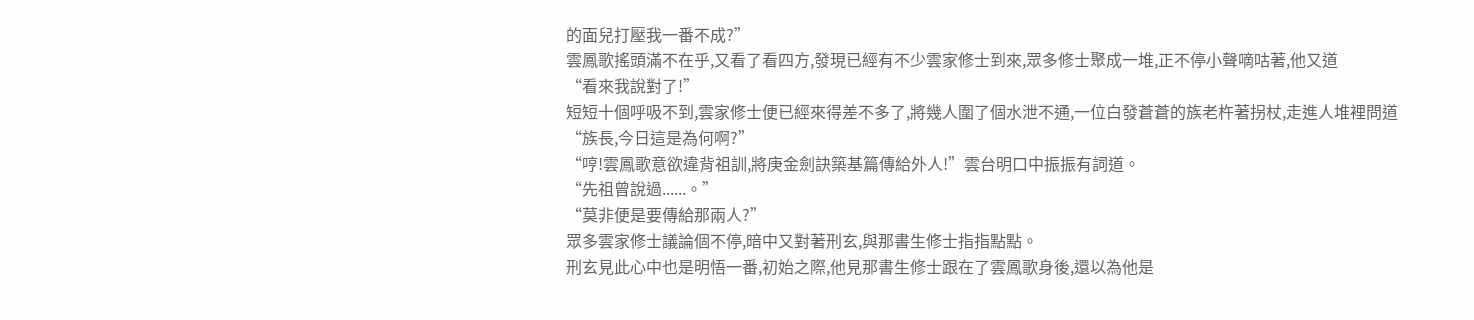的面兒打壓我一番不成?”
雲鳳歌搖頭滿不在乎,又看了看四方,發現已經有不少雲家修士到來,眾多修士聚成一堆,正不停小聲嘀咕著,他又道
“看來我說對了!”
短短十個呼吸不到,雲家修士便已經來得差不多了,將幾人圍了個水泄不通,一位白發蒼蒼的族老杵著拐杖,走進人堆裡問道
“族長,今日這是為何啊?”
“哼!雲鳳歌意欲違背祖訓,將庚金劍訣築基篇傳給外人!”雲台明口中振振有詞道。
“先祖曾說過......。”
“莫非便是要傳給那兩人?”
眾多雲家修士議論個不停,暗中又對著刑玄,與那書生修士指指點點。
刑玄見此心中也是明悟一番,初始之際,他見那書生修士跟在了雲鳳歌身後,還以為他是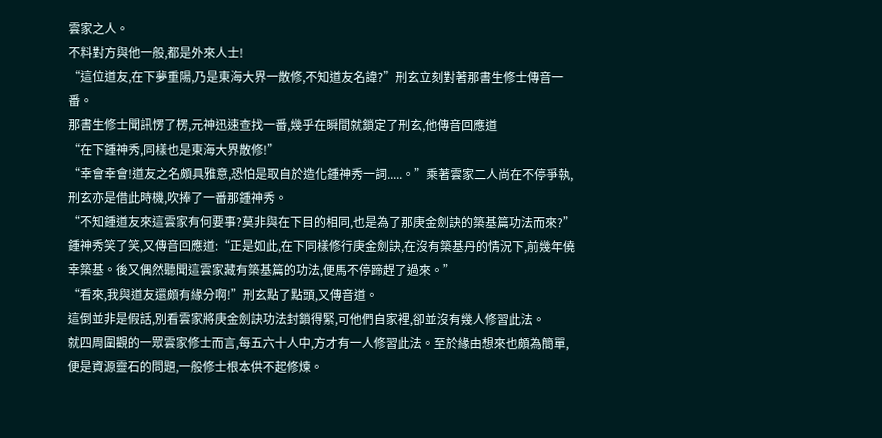雲家之人。
不料對方與他一般,都是外來人士!
“這位道友,在下夢重陽,乃是東海大界一散修,不知道友名諱?”刑玄立刻對著那書生修士傳音一番。
那書生修士聞訊愣了楞,元神迅速查找一番,幾乎在瞬間就鎖定了刑玄,他傳音回應道
“在下鍾神秀,同樣也是東海大界散修!”
“幸會幸會!道友之名頗具雅意,恐怕是取自於造化鍾神秀一詞.....。”乘著雲家二人尚在不停爭執,刑玄亦是借此時機,吹捧了一番那鍾神秀。
“不知鍾道友來這雲家有何要事?莫非與在下目的相同,也是為了那庚金劍訣的築基篇功法而來?”
鍾神秀笑了笑,又傳音回應道:“正是如此,在下同樣修行庚金劍訣,在沒有築基丹的情況下,前幾年僥幸築基。後又偶然聽聞這雲家藏有築基篇的功法,便馬不停蹄趕了過來。”
“看來,我與道友還頗有緣分啊!”刑玄點了點頭,又傳音道。
這倒並非是假話,別看雲家將庚金劍訣功法封鎖得緊,可他們自家裡,卻並沒有幾人修習此法。
就四周圍觀的一眾雲家修士而言,每五六十人中,方才有一人修習此法。至於緣由想來也頗為簡單,便是資源靈石的問題,一般修士根本供不起修煉。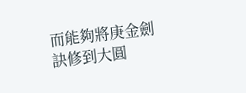而能夠將庚金劍訣修到大圓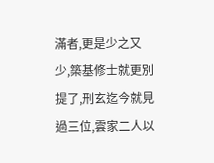滿者,更是少之又少,築基修士就更別提了,刑玄迄今就見過三位,雲家二人以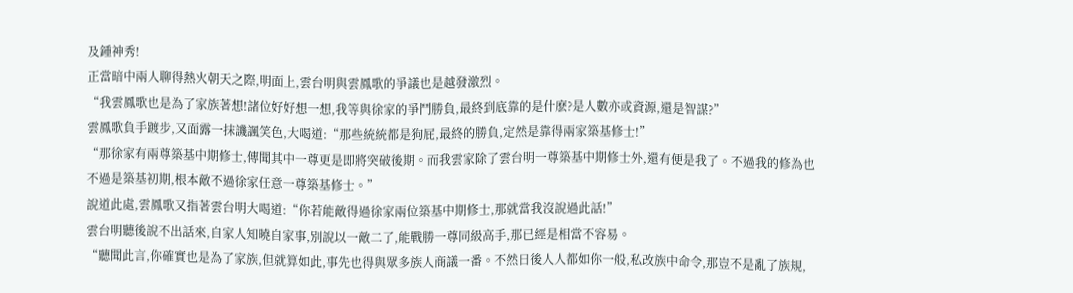及鍾神秀!
正當暗中兩人聊得熱火朝天之際,明面上,雲台明與雲鳳歌的爭議也是越發激烈。
“我雲鳳歌也是為了家族著想!諸位好好想一想,我等與徐家的爭鬥勝負,最終到底靠的是什麽?是人數亦或資源,還是智謀?”
雲鳳歌負手踱步,又面露一抹譏諷笑色,大喝道:“那些統統都是狗屁,最終的勝負,定然是靠得兩家築基修士!”
“那徐家有兩尊築基中期修士,傳聞其中一尊更是即將突破後期。而我雲家除了雲台明一尊築基中期修士外,還有便是我了。不過我的修為也不過是築基初期,根本敵不過徐家任意一尊築基修士。”
說道此處,雲鳳歌又指著雲台明大喝道:“你若能敵得過徐家兩位築基中期修士,那就當我沒說過此話!”
雲台明聽後說不出話來,自家人知曉自家事,別說以一敵二了,能戰勝一尊同級高手,那已經是相當不容易。
“聽聞此言,你確實也是為了家族,但就算如此,事先也得與眾多族人商議一番。不然日後人人都如你一般,私改族中命令,那豈不是亂了族規,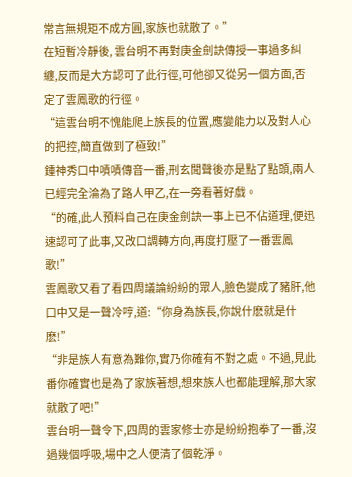常言無規矩不成方圓,家族也就散了。”
在短暫冷靜後, 雲台明不再對庚金劍訣傳授一事過多糾纏,反而是大方認可了此行徑,可他卻又從另一個方面,否定了雲鳳歌的行徑。
“這雲台明不愧能爬上族長的位置,應變能力以及對人心的把控,簡直做到了極致!”
鍾神秀口中嘖嘖傳音一番,刑玄聞聲後亦是點了點頭,兩人已經完全淪為了路人甲乙,在一旁看著好戲。
“的確,此人預料自己在庚金劍訣一事上已不佔道理,便迅速認可了此事,又改口調轉方向,再度打壓了一番雲鳳歌!”
雲鳳歌又看了看四周議論紛紛的眾人,臉色變成了豬肝,他口中又是一聲冷哼,道:“你身為族長,你說什麽就是什麽!”
“非是族人有意為難你,實乃你確有不對之處。不過,見此番你確實也是為了家族著想,想來族人也都能理解,那大家就散了吧!”
雲台明一聲令下,四周的雲家修士亦是紛紛抱拳了一番,沒過幾個呼吸,場中之人便清了個乾淨。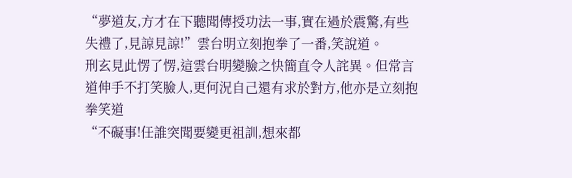“夢道友,方才在下聽聞傳授功法一事,實在過於震驚,有些失禮了,見諒見諒!”雲台明立刻抱拳了一番,笑說道。
刑玄見此愣了愣,這雲台明變臉之快簡直令人詫異。但常言道伸手不打笑臉人,更何況自己還有求於對方,他亦是立刻抱拳笑道
“不礙事!任誰突聞要變更祖訓,想來都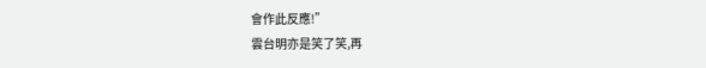會作此反應!”
雲台明亦是笑了笑,再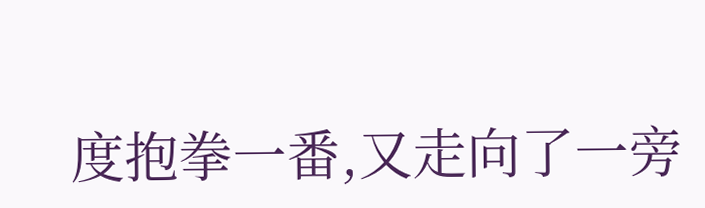度抱拳一番,又走向了一旁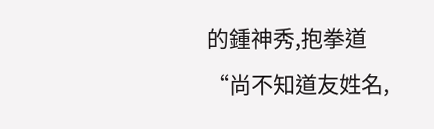的鍾神秀,抱拳道
“尚不知道友姓名,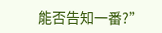能否告知一番?”